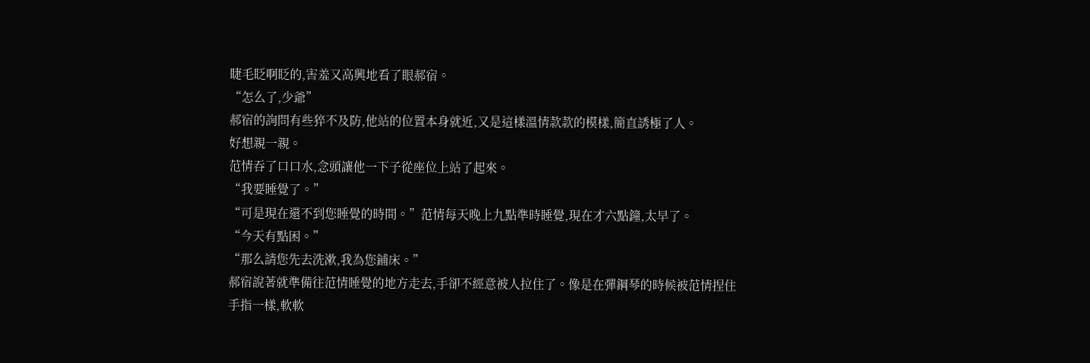睫毛眨啊眨的,害羞又高興地看了眼郝宿。
“怎么了,少爺”
郝宿的詢問有些猝不及防,他站的位置本身就近,又是這樣溫情款款的模樣,簡直誘極了人。
好想親一親。
范情吞了口口水,念頭讓他一下子從座位上站了起來。
“我要睡覺了。”
“可是現在還不到您睡覺的時間。”范情每天晚上九點準時睡覺,現在才六點鐘,太早了。
“今天有點困。”
“那么請您先去洗漱,我為您鋪床。”
郝宿說著就準備往范情睡覺的地方走去,手卻不經意被人拉住了。像是在彈鋼琴的時候被范情捏住手指一樣,軟軟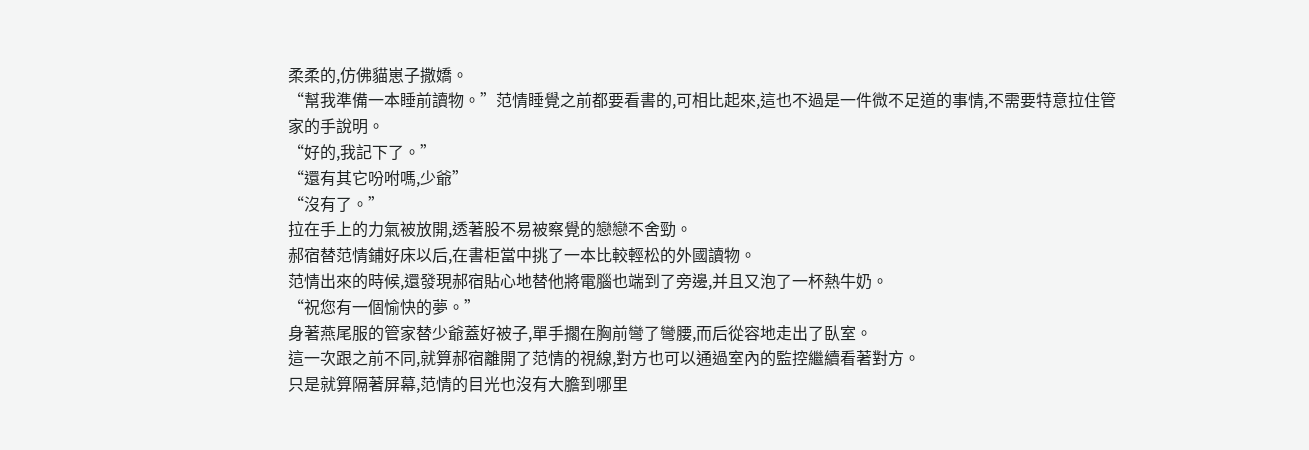柔柔的,仿佛貓崽子撒嬌。
“幫我準備一本睡前讀物。”范情睡覺之前都要看書的,可相比起來,這也不過是一件微不足道的事情,不需要特意拉住管家的手說明。
“好的,我記下了。”
“還有其它吩咐嗎,少爺”
“沒有了。”
拉在手上的力氣被放開,透著股不易被察覺的戀戀不舍勁。
郝宿替范情鋪好床以后,在書柜當中挑了一本比較輕松的外國讀物。
范情出來的時候,還發現郝宿貼心地替他將電腦也端到了旁邊,并且又泡了一杯熱牛奶。
“祝您有一個愉快的夢。”
身著燕尾服的管家替少爺蓋好被子,單手擱在胸前彎了彎腰,而后從容地走出了臥室。
這一次跟之前不同,就算郝宿離開了范情的視線,對方也可以通過室內的監控繼續看著對方。
只是就算隔著屏幕,范情的目光也沒有大膽到哪里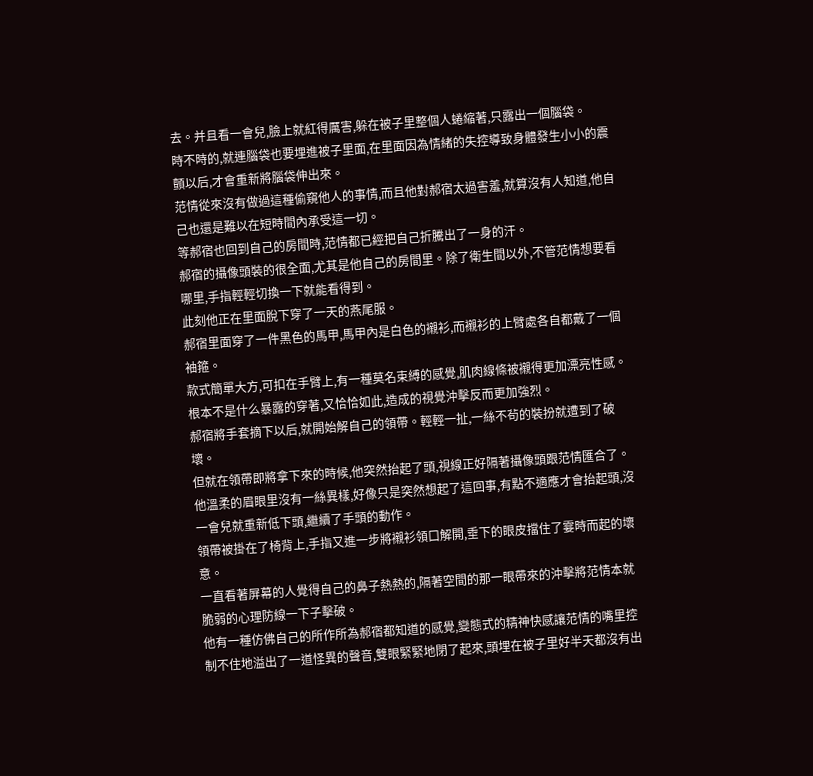去。并且看一會兒,臉上就紅得厲害,躲在被子里整個人蜷縮著,只露出一個腦袋。
時不時的,就連腦袋也要埋進被子里面,在里面因為情緒的失控導致身體發生小小的震顫以后,才會重新將腦袋伸出來。
范情從來沒有做過這種偷窺他人的事情,而且他對郝宿太過害羞,就算沒有人知道,他自己也還是難以在短時間內承受這一切。
等郝宿也回到自己的房間時,范情都已經把自己折騰出了一身的汗。
郝宿的攝像頭裝的很全面,尤其是他自己的房間里。除了衛生間以外,不管范情想要看哪里,手指輕輕切換一下就能看得到。
此刻他正在里面脫下穿了一天的燕尾服。
郝宿里面穿了一件黑色的馬甲,馬甲內是白色的襯衫,而襯衫的上臂處各自都戴了一個袖箍。
款式簡單大方,可扣在手臂上,有一種莫名束縛的感覺,肌肉線條被襯得更加漂亮性感。
根本不是什么暴露的穿著,又恰恰如此,造成的視覺沖擊反而更加強烈。
郝宿將手套摘下以后,就開始解自己的領帶。輕輕一扯,一絲不茍的裝扮就遭到了破壞。
但就在領帶即將拿下來的時候,他突然抬起了頭,視線正好隔著攝像頭跟范情匯合了。
他溫柔的眉眼里沒有一絲異樣,好像只是突然想起了這回事,有點不適應才會抬起頭,沒一會兒就重新低下頭,繼續了手頭的動作。
領帶被掛在了椅背上,手指又進一步將襯衫領口解開,垂下的眼皮擋住了霎時而起的壞意。
一直看著屏幕的人覺得自己的鼻子熱熱的,隔著空間的那一眼帶來的沖擊將范情本就脆弱的心理防線一下子擊破。
他有一種仿佛自己的所作所為郝宿都知道的感覺,變態式的精神快感讓范情的嘴里控制不住地溢出了一道怪異的聲音,雙眼緊緊地閉了起來,頭埋在被子里好半天都沒有出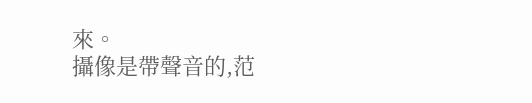來。
攝像是帶聲音的,范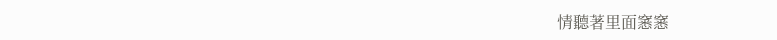情聽著里面窸窸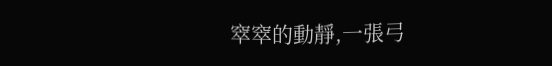窣窣的動靜,一張弓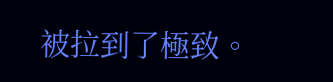被拉到了極致。